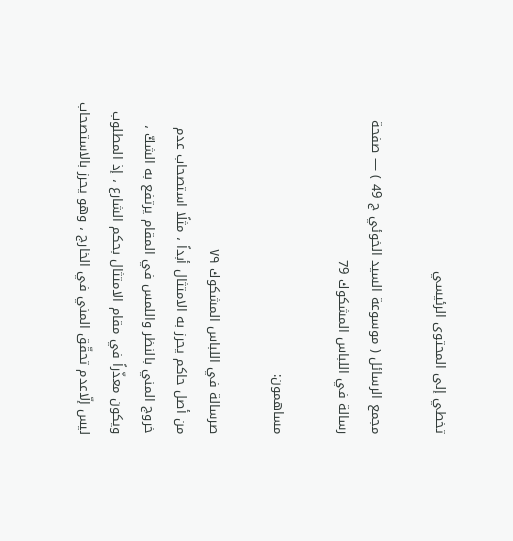تخطي إلى المحتوى الرئيسي

مجمع الرسائل ( موسوعة السيد الخوئي ج 49 ) — صفحة رسالة في اللباس المشكوك 79

مساهمون:

صرسالة في اللباس المشكوك ٧٩
من أصل حاكم يحرز به الامتثال أبداً ، مثلًا استصحاب عدم خروج المني بالنظر واللمس في المقام يرتفع به الشكّ ، ويكون معذّراً في مقام الامتثال بحكم الشارع ، إذ المطلوب ليس إلّاعدم تحقّق المني في الخارج ، وهو يحرز بالاستصحاب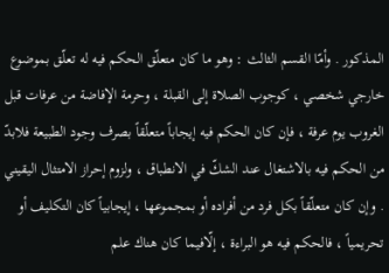المذكور . وأمّا القسم الثالث : وهو ما كان متعلّق الحكم فيه له تعلّق بموضوع خارجي شخصي ، كوجوب الصلاة إلى القبلة ، وحرمة الإفاضة من عرفات قبل الغروب يوم عرفة ، فإن كان الحكم فيه إيجاباً متعلّقاً بصرف وجود الطبيعة فلابدّ من الحكم فيه بالاشتغال عند الشكّ في الانطباق ، ولزوم إحراز الامتثال اليقيني . وإن كان متعلّقاً بكل فرد من أفراده أو بمجموعها ، إيجابياً كان التكليف أو تحريمياً ، فالحكم فيه هو البراءة ، إلّافيما كان هناك علم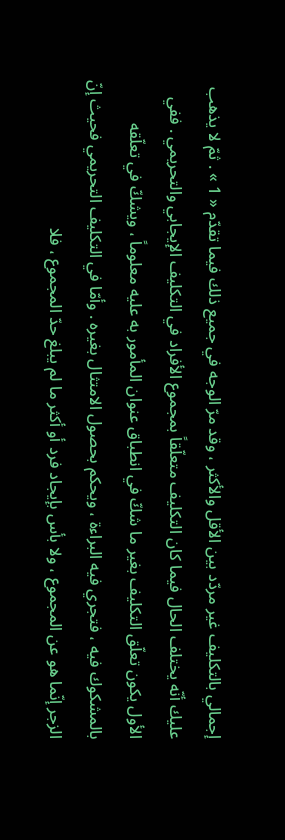إجمالي بالتكليف غير مردّد بين الأقل والأكثر ، وقد مرّ الوجه في جميع ذلك فيما تقدّم « 1 » . ثمّ لا يذهب عليك أنّه يختلف الحال فيما كان التكليف متعلّقاً بمجموع الأفراد في التكليف الإيجابي والتحريمي . ففي الأول يكون تعلّق التكليف بغير ما شكّ في انطباق عنوان المأمور به عليه معلوماً ، ويشكّ في تعلّقه بالمشكوك فيه ، فتجري فيه البراءة ، ويحكم بحصول الامتثال بغيره . وأمّا في التكليف التحريمي فحيث إنّ الزجر إنّما هو عن المجموع ، ولا بأس بإيجاد فرد أو أكثر ما لم يبلغ حدّ المجموع ، فلا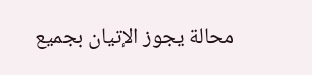محالة يجوز الإتيان بجميع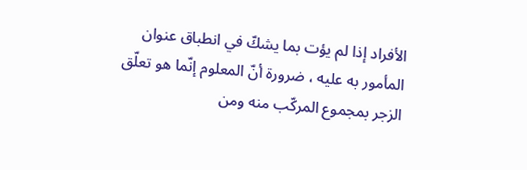الأفراد إذا لم يؤت بما يشكّ في انطباق عنوان المأمور به عليه ، ضرورة أنّ المعلوم إنّما هو تعلّق الزجر بمجموع المركّب منه ومن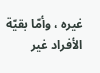غيره ، وأمّا بقيّة الأفراد غير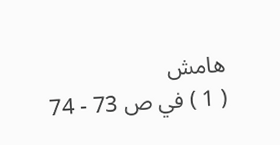هامش
( 1 ) في ص 73 - 74